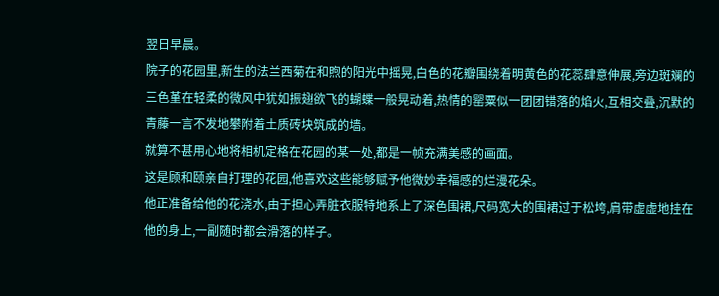翌日早晨。
院子的花园里,新生的法兰西菊在和煦的阳光中摇晃,白色的花瓣围绕着明黄色的花蕊肆意伸展,旁边斑斓的三色堇在轻柔的微风中犹如振翅欲飞的蝴蝶一般晃动着,热情的罂粟似一团团错落的焰火,互相交叠,沉默的青藤一言不发地攀附着土质砖块筑成的墙。
就算不甚用心地将相机定格在花园的某一处,都是一帧充满美感的画面。
这是顾和颐亲自打理的花园,他喜欢这些能够赋予他微妙幸福感的烂漫花朵。
他正准备给他的花浇水,由于担心弄脏衣服特地系上了深色围裙,尺码宽大的围裙过于松垮,肩带虚虚地挂在他的身上,一副随时都会滑落的样子。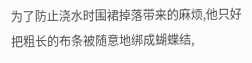为了防止浇水时围裙掉落带来的麻烦,他只好把粗长的布条被随意地绑成蝴蝶结,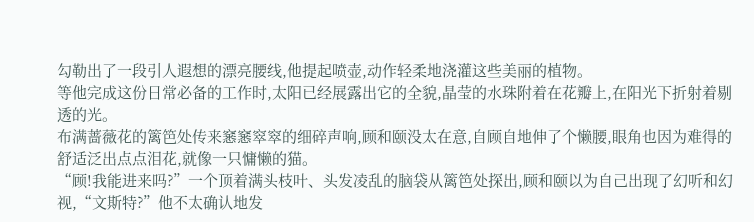勾勒出了一段引人遐想的漂亮腰线,他提起喷壶,动作轻柔地浇灌这些美丽的植物。
等他完成这份日常必备的工作时,太阳已经展露出它的全貌,晶莹的水珠附着在花瓣上,在阳光下折射着剔透的光。
布满蔷薇花的篱笆处传来窸窸窣窣的细碎声响,顾和颐没太在意,自顾自地伸了个懒腰,眼角也因为难得的舒适泛出点点泪花,就像一只慵懒的猫。
“顾!我能进来吗?”一个顶着满头枝叶、头发凌乱的脑袋从篱笆处探出,顾和颐以为自己出现了幻听和幻视,“文斯特?”他不太确认地发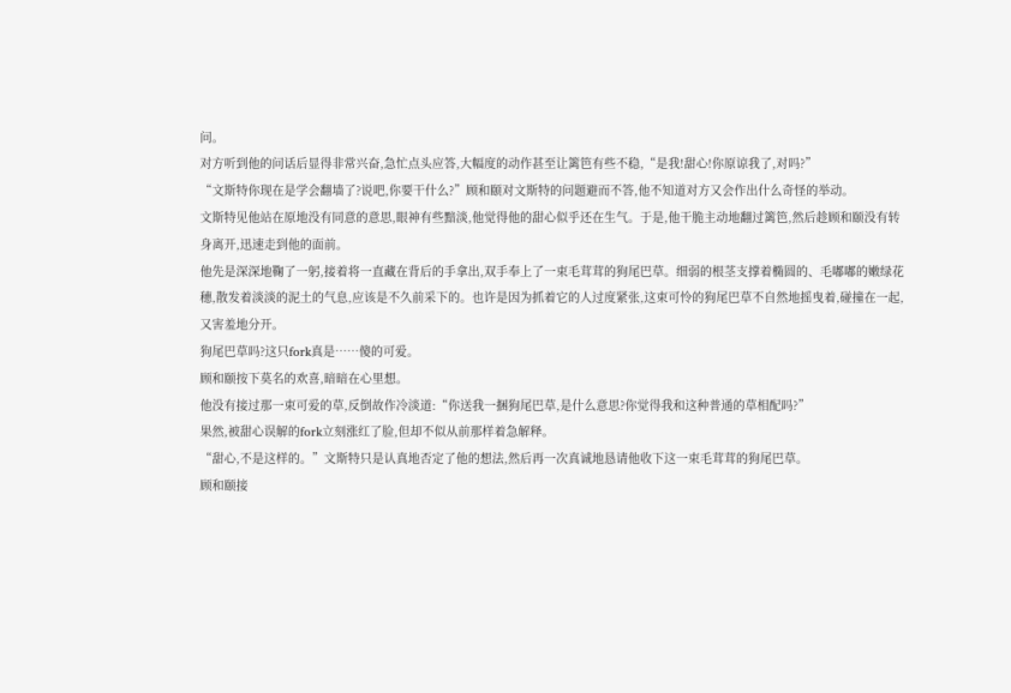问。
对方听到他的问话后显得非常兴奋,急忙点头应答,大幅度的动作甚至让篱笆有些不稳,“是我!甜心!你原谅我了,对吗?”
“文斯特你现在是学会翻墙了?说吧,你要干什么?”顾和颐对文斯特的问题避而不答,他不知道对方又会作出什么奇怪的举动。
文斯特见他站在原地没有同意的意思,眼神有些黯淡,他觉得他的甜心似乎还在生气。于是,他干脆主动地翻过篱笆,然后趁顾和颐没有转身离开,迅速走到他的面前。
他先是深深地鞠了一躬,接着将一直藏在背后的手拿出,双手奉上了一束毛茸茸的狗尾巴草。细弱的根茎支撑着椭圆的、毛嘟嘟的嫩绿花穗,散发着淡淡的泥土的气息,应该是不久前采下的。也许是因为抓着它的人过度紧张,这束可怜的狗尾巴草不自然地摇曳着,碰撞在一起,又害羞地分开。
狗尾巴草吗?这只fork真是……傻的可爱。
顾和颐按下莫名的欢喜,暗暗在心里想。
他没有接过那一束可爱的草,反倒故作冷淡道:“你送我一捆狗尾巴草,是什么意思?你觉得我和这种普通的草相配吗?”
果然,被甜心误解的fork立刻涨红了脸,但却不似从前那样着急解释。
“甜心,不是这样的。”文斯特只是认真地否定了他的想法,然后再一次真诚地恳请他收下这一束毛茸茸的狗尾巴草。
顾和颐接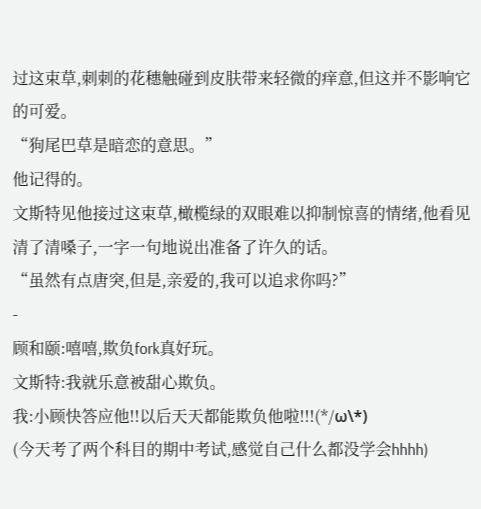过这束草,刺刺的花穗触碰到皮肤带来轻微的痒意,但这并不影响它的可爱。
“狗尾巴草是暗恋的意思。”
他记得的。
文斯特见他接过这束草,橄榄绿的双眼难以抑制惊喜的情绪,他看见清了清嗓子,一字一句地说出准备了许久的话。
“虽然有点唐突,但是,亲爱的,我可以追求你吗?”
-
顾和颐:嘻嘻,欺负fork真好玩。
文斯特:我就乐意被甜心欺负。
我:小顾快答应他!!以后天天都能欺负他啦!!!(*/ω\*)
(今天考了两个科目的期中考试,感觉自己什么都没学会hhhh)